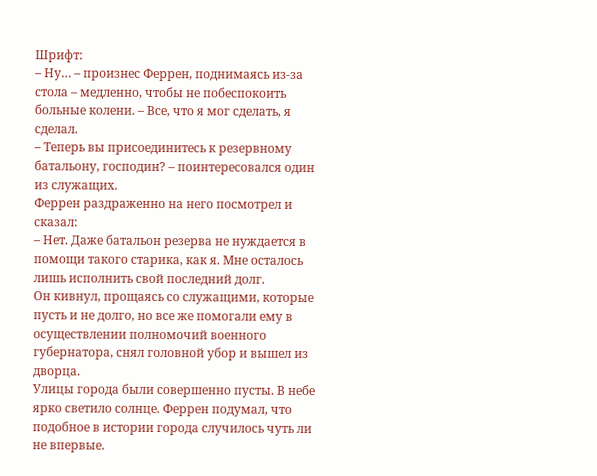Шрифт:
– Ну… – произнес Феррен, поднимаясь из-за стола – медленно, чтобы не побеспокоить больные колени. – Все, что я мог сделать, я сделал.
– Теперь вы присоединитесь к резервному батальону, господин? – поинтересовался один из служащих.
Феррен раздраженно на него посмотрел и сказал:
– Нет. Даже батальон резерва не нуждается в помощи такого старика, как я. Мне осталось лишь исполнить свой последний долг.
Он кивнул, прощаясь со служащими, которые пусть и не долго, но все же помогали ему в осуществлении полномочий военного губернатора, снял головной убор и вышел из дворца.
Улицы города были совершенно пусты. В небе ярко светило солнце. Феррен подумал, что подобное в истории города случилось чуть ли не впервые.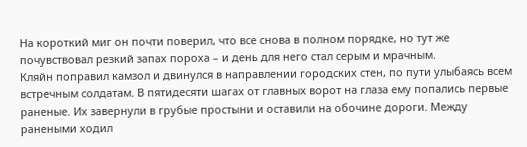На короткий миг он почти поверил, что все снова в полном порядке, но тут же почувствовал резкий запах пороха – и день для него стал серым и мрачным.
Кляйн поправил камзол и двинулся в направлении городских стен, по пути улыбаясь всем встречным солдатам. В пятидесяти шагах от главных ворот на глаза ему попались первые раненые. Их завернули в грубые простыни и оставили на обочине дороги. Между ранеными ходил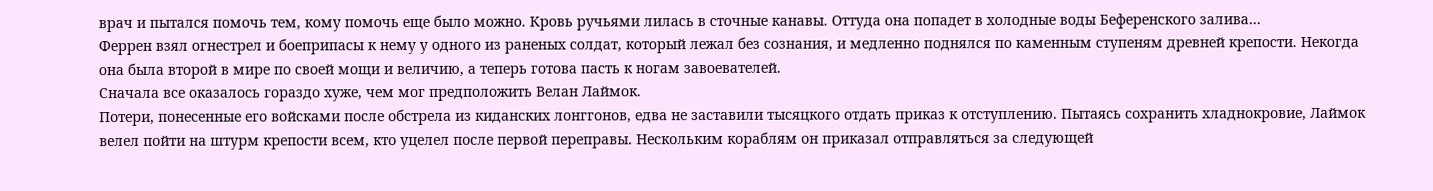врач и пытался помочь тем, кому помочь еще было можно. Кровь ручьями лилась в сточные канавы. Оттуда она попадет в холодные воды Беференского залива…
Феррен взял огнестрел и боеприпасы к нему у одного из раненых солдат, который лежал без сознания, и медленно поднялся по каменным ступеням древней крепости. Некогда она была второй в мире по своей мощи и величию, а теперь готова пасть к ногам завоевателей.
Сначала все оказалось гораздо хуже, чем мог предположить Велан Лаймок.
Потери, понесенные его войсками после обстрела из киданских лонггонов, едва не заставили тысяцкого отдать приказ к отступлению. Пытаясь сохранить хладнокровие, Лаймок велел пойти на штурм крепости всем, кто уцелел после первой переправы. Нескольким кораблям он приказал отправляться за следующей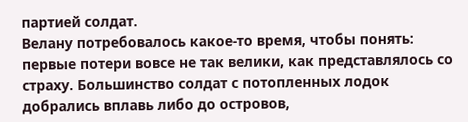партией солдат.
Велану потребовалось какое-то время, чтобы понять: первые потери вовсе не так велики, как представлялось со страху. Большинство солдат с потопленных лодок добрались вплавь либо до островов,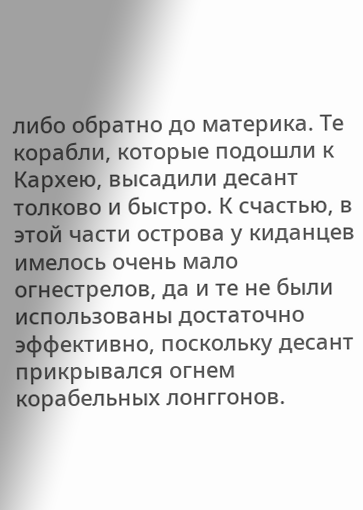либо обратно до материка. Те корабли, которые подошли к Кархею, высадили десант толково и быстро. К счастью, в этой части острова у киданцев имелось очень мало огнестрелов, да и те не были использованы достаточно эффективно, поскольку десант прикрывался огнем корабельных лонггонов.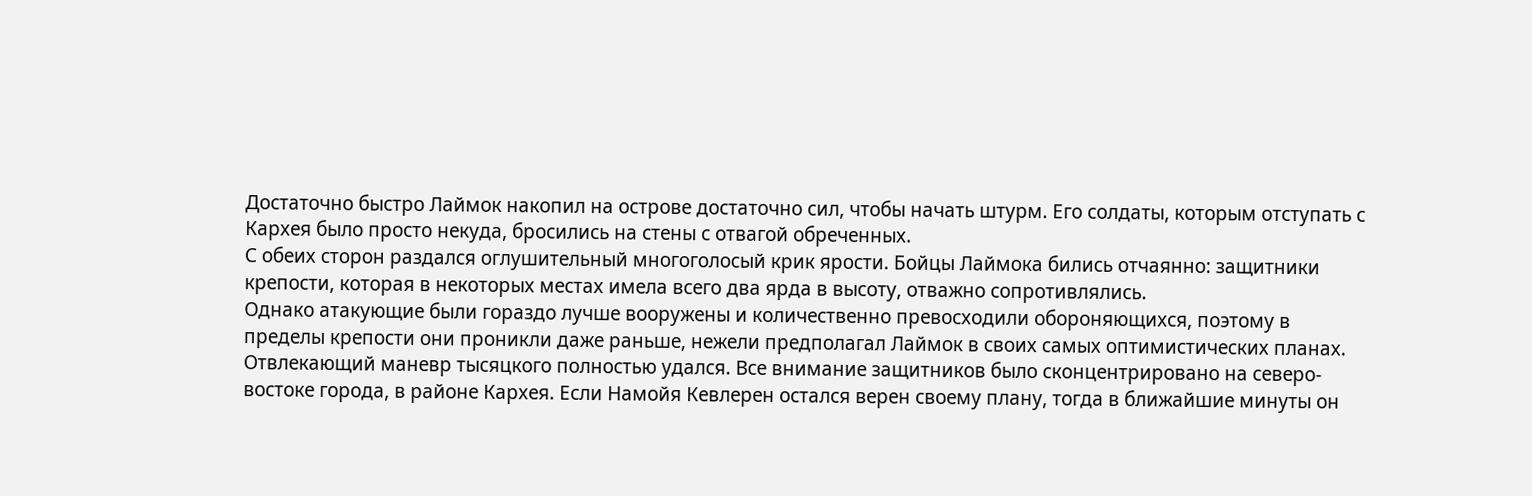Достаточно быстро Лаймок накопил на острове достаточно сил, чтобы начать штурм. Его солдаты, которым отступать с Кархея было просто некуда, бросились на стены с отвагой обреченных.
С обеих сторон раздался оглушительный многоголосый крик ярости. Бойцы Лаймока бились отчаянно: защитники крепости, которая в некоторых местах имела всего два ярда в высоту, отважно сопротивлялись.
Однако атакующие были гораздо лучше вооружены и количественно превосходили обороняющихся, поэтому в пределы крепости они проникли даже раньше, нежели предполагал Лаймок в своих самых оптимистических планах.
Отвлекающий маневр тысяцкого полностью удался. Все внимание защитников было сконцентрировано на северо-востоке города, в районе Кархея. Если Намойя Кевлерен остался верен своему плану, тогда в ближайшие минуты он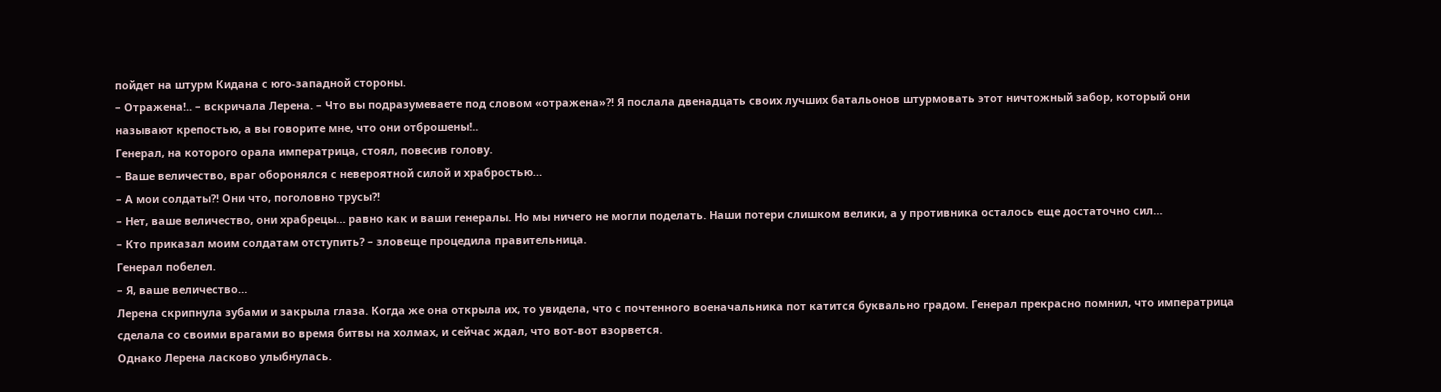пойдет на штурм Кидана с юго-западной стороны.
– Отражена!.. – вскричала Лерена. – Что вы подразумеваете под словом «отражена»?! Я послала двенадцать своих лучших батальонов штурмовать этот ничтожный забор, который они называют крепостью, а вы говорите мне, что они отброшены!..
Генерал, на которого орала императрица, стоял, повесив голову.
– Ваше величество, враг оборонялся с невероятной силой и храбростью…
– А мои солдаты?! Они что, поголовно трусы?!
– Нет, ваше величество, они храбрецы… равно как и ваши генералы. Но мы ничего не могли поделать. Наши потери слишком велики, а у противника осталось еще достаточно сил…
– Кто приказал моим солдатам отступить? – зловеще процедила правительница.
Генерал побелел.
– Я, ваше величество…
Лерена скрипнула зубами и закрыла глаза. Когда же она открыла их, то увидела, что с почтенного военачальника пот катится буквально градом. Генерал прекрасно помнил, что императрица сделала со своими врагами во время битвы на холмах, и сейчас ждал, что вот-вот взорвется.
Однако Лерена ласково улыбнулась.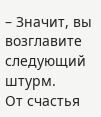– Значит, вы возглавите следующий штурм.
От счастья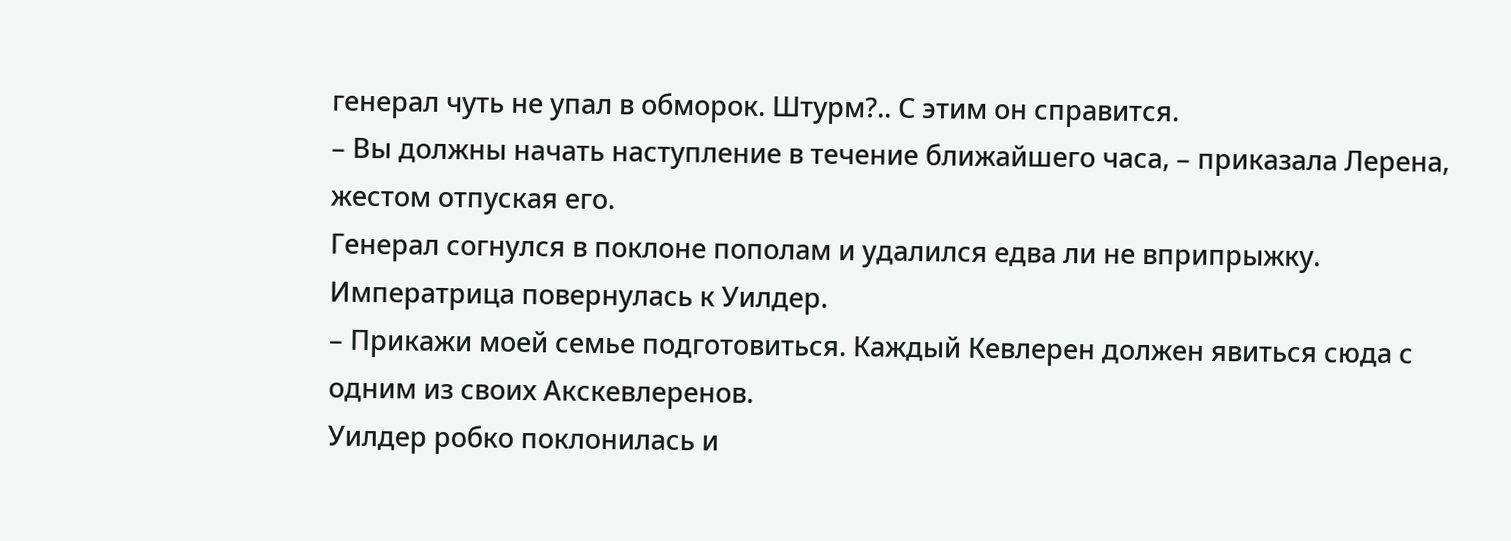генерал чуть не упал в обморок. Штурм?.. С этим он справится.
– Вы должны начать наступление в течение ближайшего часа, – приказала Лерена, жестом отпуская его.
Генерал согнулся в поклоне пополам и удалился едва ли не вприпрыжку.
Императрица повернулась к Уилдер.
– Прикажи моей семье подготовиться. Каждый Кевлерен должен явиться сюда с одним из своих Акскевлеренов.
Уилдер робко поклонилась и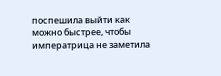поспешила выйти как можно быстрее, чтобы императрица не заметила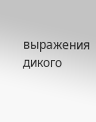выражения дикого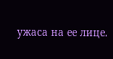ужаса на ее лице.